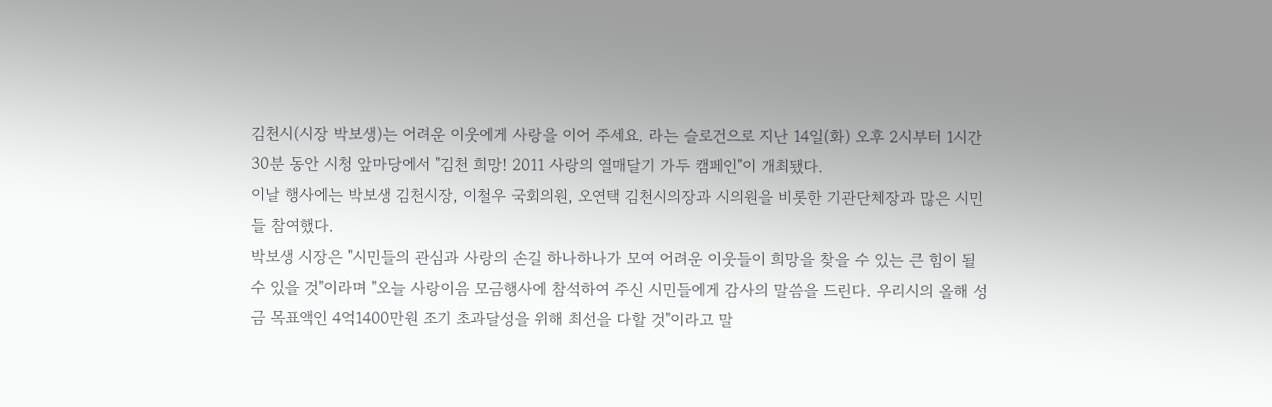김천시(시장 박보생)는 어려운 이웃에게 사랑을 이어 주세요. 라는 슬로건으로 지난 14일(화) 오후 2시부터 1시간30분 동안 시청 앞마당에서 "김천 희망! 2011 사랑의 열매달기 가두 캠페인"이 개최됐다.
이날 행사에는 박보생 김천시장, 이철우 국회의원, 오연택 김천시의장과 시의원을 비롯한 기관단체장과 많은 시민들 참여했다.
박보생 시장은 "시민들의 관심과 사랑의 손길 하나하나가 모여 어려운 이웃들이 희망을 찾을 수 있는 큰 힘이 될 수 있을 것"이라며 "오늘 사랑이음 모금행사에 참석하여 주신 시민들에게 감사의 말씀을 드린다. 우리시의 올해 성금 목표액인 4억1400만원 조기 초과달성을 위해 최선을 다할 것"이라고 말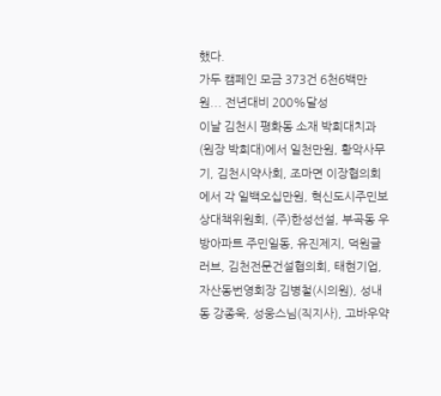했다.
가두 캠페인 모금 373건 6천6백만원... 전년대비 200%달성
이날 김천시 평화동 소재 박희대치과(원장 박희대)에서 일천만원, 황악사무기, 김천시약사회, 조마면 이장협의회에서 각 일백오십만원, 혁신도시주민보상대책위원회, (주)한성선설, 부곡동 우방아파트 주민일동, 유진제지, 덕원글러브, 김천전문건설협의회, 태현기업, 자산동번영회장 김병철(시의원), 성내동 강종욱, 성웅스님(직지사), 고바우약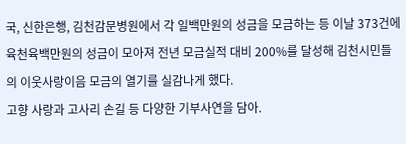국, 신한은행, 김천감문병원에서 각 일백만원의 성금을 모금하는 등 이날 373건에 육천육백만원의 성금이 모아져 전년 모금실적 대비 200%를 달성해 김천시민들의 이웃사랑이음 모금의 열기를 실감나게 했다.
고향 사랑과 고사리 손길 등 다양한 기부사연을 담아.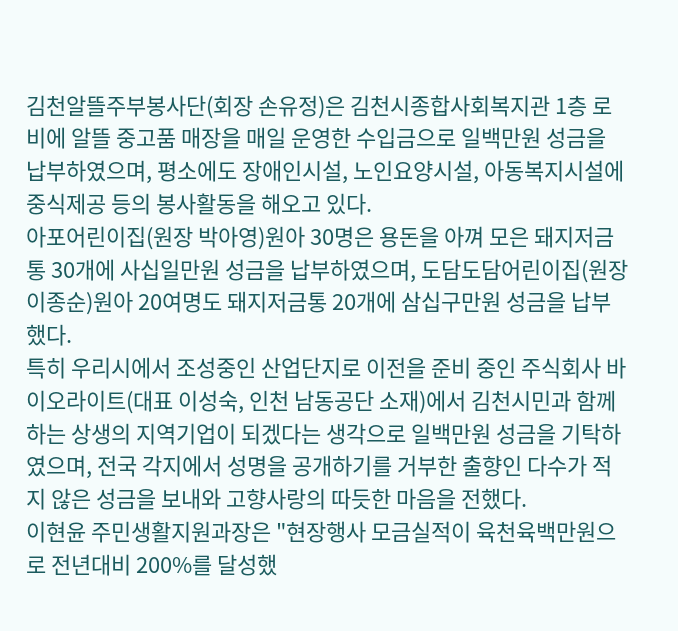김천알뜰주부봉사단(회장 손유정)은 김천시종합사회복지관 1층 로비에 알뜰 중고품 매장을 매일 운영한 수입금으로 일백만원 성금을 납부하였으며, 평소에도 장애인시설, 노인요양시설, 아동복지시설에 중식제공 등의 봉사활동을 해오고 있다.
아포어린이집(원장 박아영)원아 30명은 용돈을 아껴 모은 돼지저금통 30개에 사십일만원 성금을 납부하였으며, 도담도담어린이집(원장 이종순)원아 20여명도 돼지저금통 20개에 삼십구만원 성금을 납부했다.
특히 우리시에서 조성중인 산업단지로 이전을 준비 중인 주식회사 바이오라이트(대표 이성숙, 인천 남동공단 소재)에서 김천시민과 함께하는 상생의 지역기업이 되겠다는 생각으로 일백만원 성금을 기탁하였으며, 전국 각지에서 성명을 공개하기를 거부한 출향인 다수가 적지 않은 성금을 보내와 고향사랑의 따듯한 마음을 전했다.
이현윤 주민생활지원과장은 "현장행사 모금실적이 육천육백만원으로 전년대비 200%를 달성했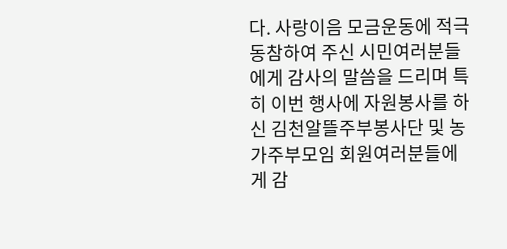다. 사랑이음 모금운동에 적극 동참하여 주신 시민여러분들에게 감사의 말씀을 드리며 특히 이번 행사에 자원봉사를 하신 김천알뜰주부봉사단 및 농가주부모임 회원여러분들에게 감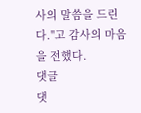사의 말씀을 드린다."고 감사의 마음을 전했다.
댓글
댓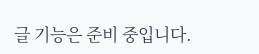글 기능은 준비 중입니다.